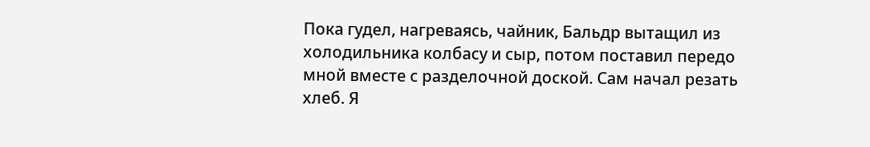Пока гудел, нагреваясь, чайник, Бальдр вытащил из холодильника колбасу и сыр, потом поставил передо мной вместе с разделочной доской. Сам начал резать хлеб. Я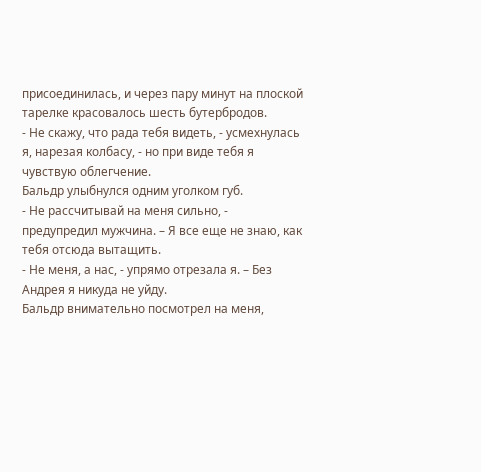присоединилась, и через пару минут на плоской тарелке красовалось шесть бутербродов.
- Не скажу, что рада тебя видеть, - усмехнулась я, нарезая колбасу, - но при виде тебя я чувствую облегчение.
Бальдр улыбнулся одним уголком губ.
- Не рассчитывай на меня сильно, - предупредил мужчина. – Я все еще не знаю, как тебя отсюда вытащить.
- Не меня, а нас, - упрямо отрезала я. – Без Андрея я никуда не уйду.
Бальдр внимательно посмотрел на меня,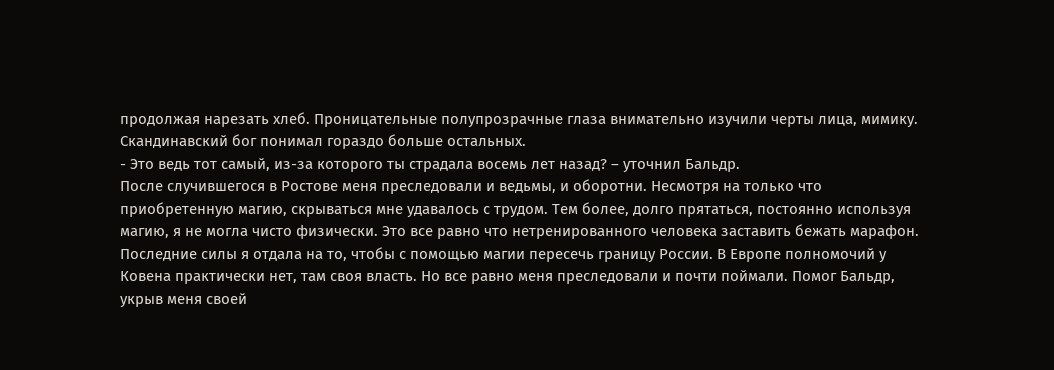продолжая нарезать хлеб. Проницательные полупрозрачные глаза внимательно изучили черты лица, мимику. Скандинавский бог понимал гораздо больше остальных.
- Это ведь тот самый, из-за которого ты страдала восемь лет назад? – уточнил Бальдр.
После случившегося в Ростове меня преследовали и ведьмы, и оборотни. Несмотря на только что приобретенную магию, скрываться мне удавалось с трудом. Тем более, долго прятаться, постоянно используя магию, я не могла чисто физически. Это все равно что нетренированного человека заставить бежать марафон.
Последние силы я отдала на то, чтобы с помощью магии пересечь границу России. В Европе полномочий у Ковена практически нет, там своя власть. Но все равно меня преследовали и почти поймали. Помог Бальдр, укрыв меня своей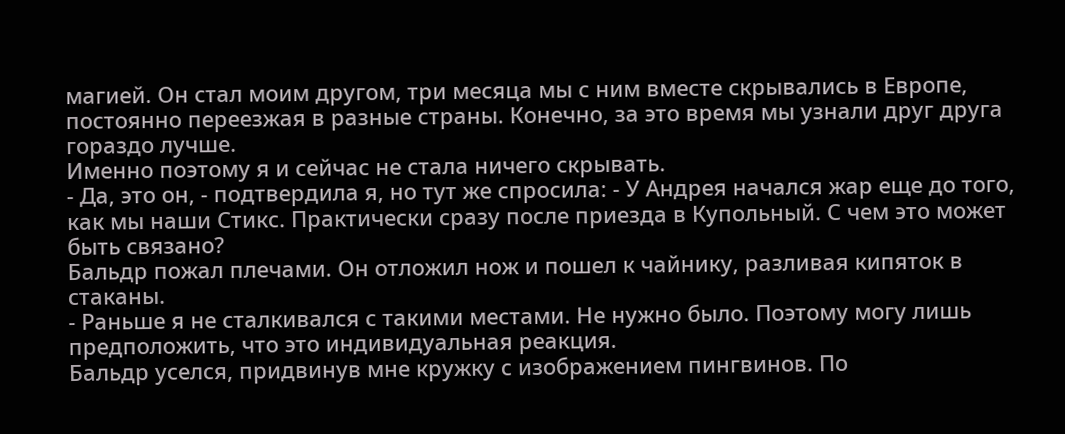магией. Он стал моим другом, три месяца мы с ним вместе скрывались в Европе, постоянно переезжая в разные страны. Конечно, за это время мы узнали друг друга гораздо лучше.
Именно поэтому я и сейчас не стала ничего скрывать.
- Да, это он, - подтвердила я, но тут же спросила: - У Андрея начался жар еще до того, как мы наши Стикс. Практически сразу после приезда в Купольный. С чем это может быть связано?
Бальдр пожал плечами. Он отложил нож и пошел к чайнику, разливая кипяток в стаканы.
- Раньше я не сталкивался с такими местами. Не нужно было. Поэтому могу лишь предположить, что это индивидуальная реакция.
Бальдр уселся, придвинув мне кружку с изображением пингвинов. По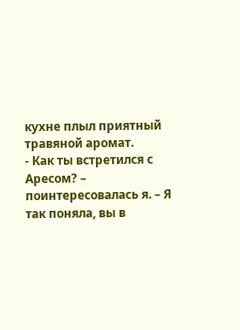кухне плыл приятный травяной аромат.
- Как ты встретился с Аресом? – поинтересовалась я. – Я так поняла, вы в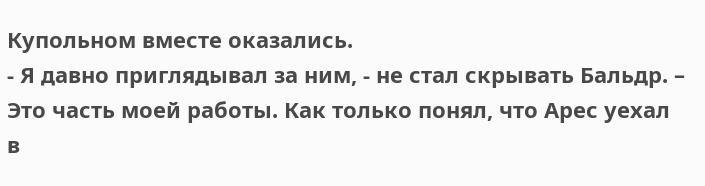Купольном вместе оказались.
- Я давно приглядывал за ним, - не стал скрывать Бальдр. – Это часть моей работы. Как только понял, что Арес уехал в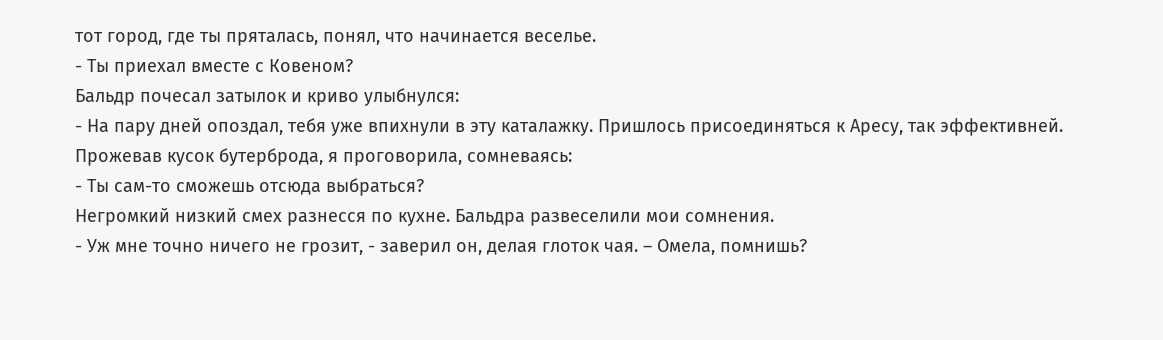тот город, где ты пряталась, понял, что начинается веселье.
- Ты приехал вместе с Ковеном?
Бальдр почесал затылок и криво улыбнулся:
- На пару дней опоздал, тебя уже впихнули в эту каталажку. Пришлось присоединяться к Аресу, так эффективней.
Прожевав кусок бутерброда, я проговорила, сомневаясь:
- Ты сам-то сможешь отсюда выбраться?
Негромкий низкий смех разнесся по кухне. Бальдра развеселили мои сомнения.
- Уж мне точно ничего не грозит, - заверил он, делая глоток чая. – Омела, помнишь?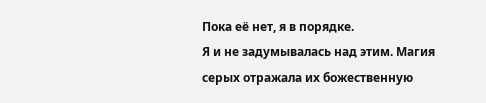Пока её нет, я в порядке.
Я и не задумывалась над этим. Магия серых отражала их божественную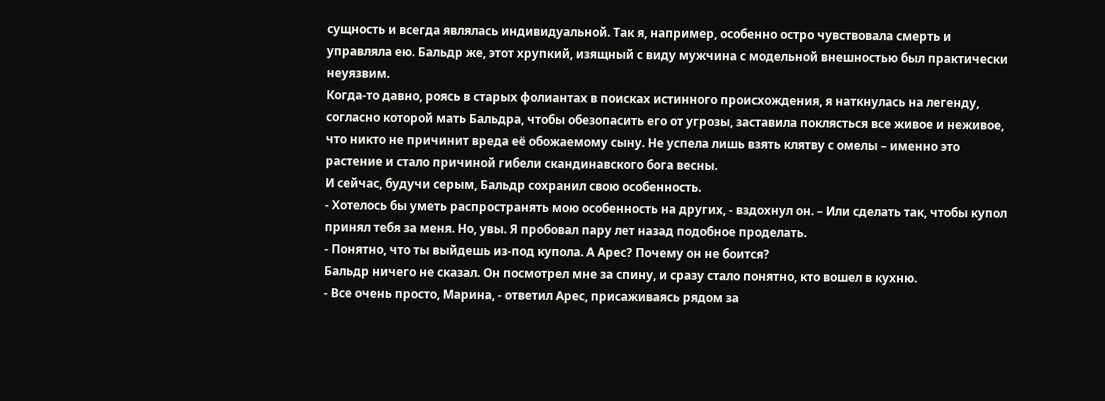сущность и всегда являлась индивидуальной. Так я, например, особенно остро чувствовала смерть и управляла ею. Бальдр же, этот хрупкий, изящный с виду мужчина с модельной внешностью был практически неуязвим.
Когда-то давно, роясь в старых фолиантах в поисках истинного происхождения, я наткнулась на легенду, согласно которой мать Бальдра, чтобы обезопасить его от угрозы, заставила поклясться все живое и неживое, что никто не причинит вреда её обожаемому сыну. Не успела лишь взять клятву с омелы – именно это растение и стало причиной гибели скандинавского бога весны.
И сейчас, будучи серым, Бальдр сохранил свою особенность.
- Хотелось бы уметь распространять мою особенность на других, - вздохнул он. – Или сделать так, чтобы купол принял тебя за меня. Но, увы. Я пробовал пару лет назад подобное проделать.
- Понятно, что ты выйдешь из-под купола. А Арес? Почему он не боится?
Бальдр ничего не сказал. Он посмотрел мне за спину, и сразу стало понятно, кто вошел в кухню.
- Все очень просто, Марина, - ответил Арес, присаживаясь рядом за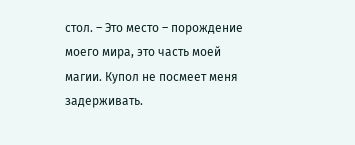стол. – Это место – порождение моего мира, это часть моей магии. Купол не посмеет меня задерживать.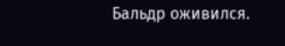Бальдр оживился.